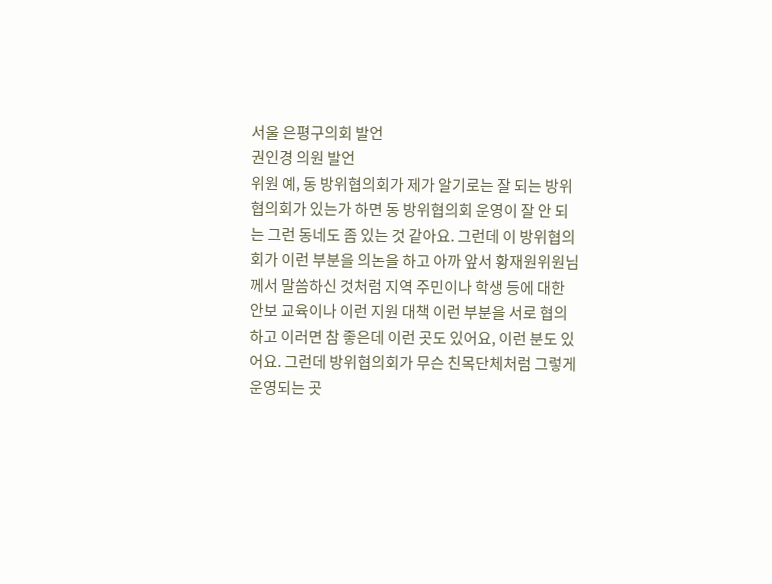서울 은평구의회 발언
권인경 의원 발언
위원 예, 동 방위협의회가 제가 알기로는 잘 되는 방위협의회가 있는가 하면 동 방위협의회 운영이 잘 안 되는 그런 동네도 좀 있는 것 같아요. 그런데 이 방위협의회가 이런 부분을 의논을 하고 아까 앞서 황재원위원님께서 말씀하신 것처럼 지역 주민이나 학생 등에 대한 안보 교육이나 이런 지원 대책 이런 부분을 서로 협의하고 이러면 참 좋은데 이런 곳도 있어요, 이런 분도 있어요. 그런데 방위협의회가 무슨 친목단체처럼 그렇게 운영되는 곳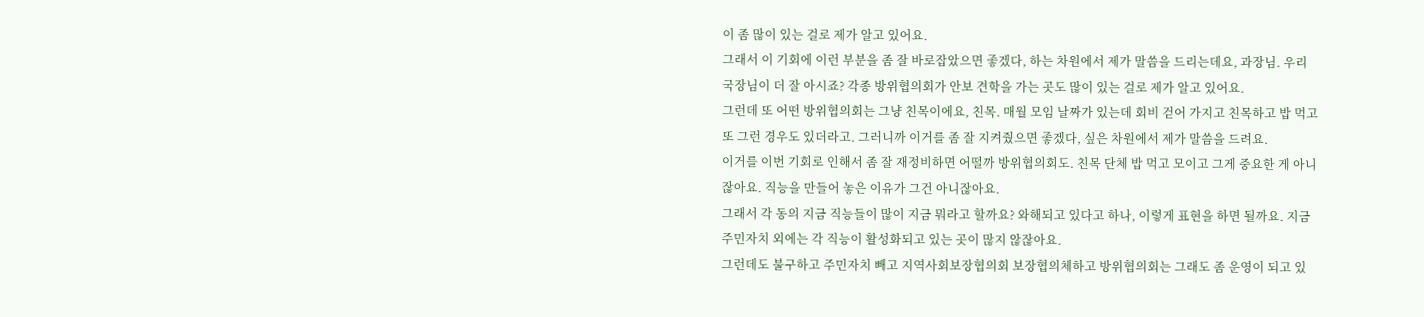이 좀 많이 있는 걸로 제가 알고 있어요.
그래서 이 기회에 이런 부분을 좀 잘 바로잡았으면 좋겠다, 하는 차원에서 제가 말씀을 드리는데요, 과장님. 우리 국장님이 더 잘 아시죠? 각종 방위협의회가 안보 견학을 가는 곳도 많이 있는 걸로 제가 알고 있어요.
그런데 또 어떤 방위협의회는 그냥 친목이에요, 친목. 매월 모임 날짜가 있는데 회비 걷어 가지고 친목하고 밥 먹고 또 그런 경우도 있더라고. 그러니까 이거를 좀 잘 지켜줬으면 좋겠다, 싶은 차원에서 제가 말씀을 드려요.
이거를 이번 기회로 인해서 좀 잘 재정비하면 어떨까 방위협의회도. 친목 단체 밥 먹고 모이고 그게 중요한 게 아니잖아요. 직능을 만들어 놓은 이유가 그건 아니잖아요.
그래서 각 동의 지금 직능들이 많이 지금 뭐라고 할까요? 와해되고 있다고 하나, 이렇게 표현을 하면 될까요. 지금 주민자치 외에는 각 직능이 활성화되고 있는 곳이 많지 않잖아요.
그런데도 불구하고 주민자치 빼고 지역사회보장협의회 보장협의체하고 방위협의회는 그래도 좀 운영이 되고 있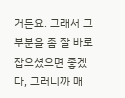거든요. 그래서 그 부분을 좀 잘 바로잡으셨으면 좋겠다, 그러니까 매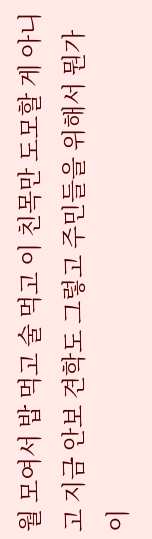월 모여서 밥 먹고 술 먹고 이 친목만 도모할 게 아니고 지금 안보 견학도 그렇고 주민들을 위해서 뭔가 이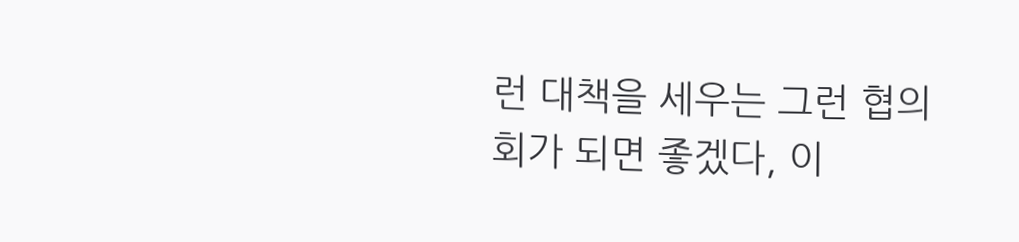런 대책을 세우는 그런 협의회가 되면 좋겠다, 이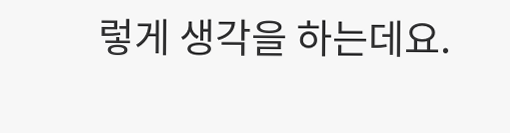렇게 생각을 하는데요.